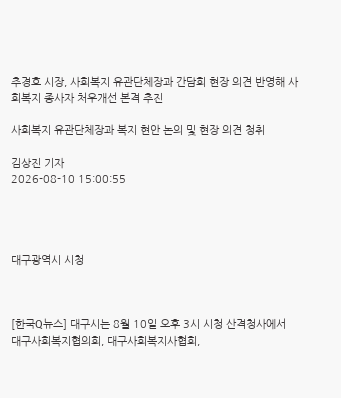추경호 시장, 사회복지 유관단체장과 간담회 현장 의견 반영해 사회복지 종사자 처우개선 본격 추진

사회복지 유관단체장과 복지 현안 논의 및 현장 의견 청취

김상진 기자
2026-08-10 15:00:55




대구광역시 시청



[한국Q뉴스] 대구시는 8월 10일 오후 3시 시청 산격청사에서 대구사회복지협의회, 대구사회복지사협회,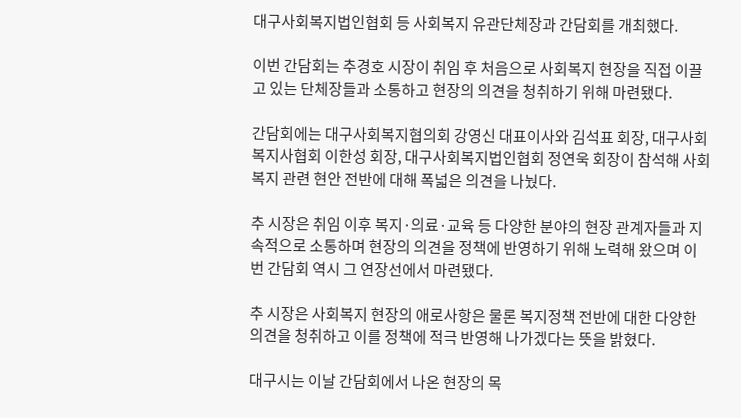대구사회복지법인협회 등 사회복지 유관단체장과 간담회를 개최했다.

이번 간담회는 추경호 시장이 취임 후 처음으로 사회복지 현장을 직접 이끌고 있는 단체장들과 소통하고 현장의 의견을 청취하기 위해 마련됐다.

간담회에는 대구사회복지협의회 강영신 대표이사와 김석표 회장, 대구사회복지사협회 이한성 회장, 대구사회복지법인협회 정연욱 회장이 참석해 사회복지 관련 현안 전반에 대해 폭넓은 의견을 나눴다.

추 시장은 취임 이후 복지·의료·교육 등 다양한 분야의 현장 관계자들과 지속적으로 소통하며 현장의 의견을 정책에 반영하기 위해 노력해 왔으며 이번 간담회 역시 그 연장선에서 마련됐다.

추 시장은 사회복지 현장의 애로사항은 물론 복지정책 전반에 대한 다양한 의견을 청취하고 이를 정책에 적극 반영해 나가겠다는 뜻을 밝혔다.

대구시는 이날 간담회에서 나온 현장의 목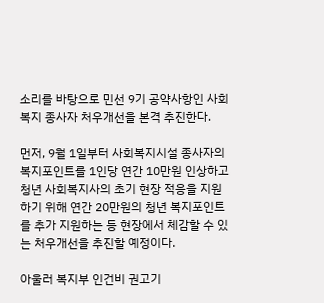소리를 바탕으로 민선 9기 공약사항인 사회복지 종사자 처우개선을 본격 추진한다.

먼저, 9월 1일부터 사회복지시설 종사자의 복지포인트를 1인당 연간 10만원 인상하고 청년 사회복지사의 초기 현장 적응을 지원하기 위해 연간 20만원의 청년 복지포인트를 추가 지원하는 등 현장에서 체감할 수 있는 처우개선을 추진할 예정이다.

아울러 복지부 인건비 권고기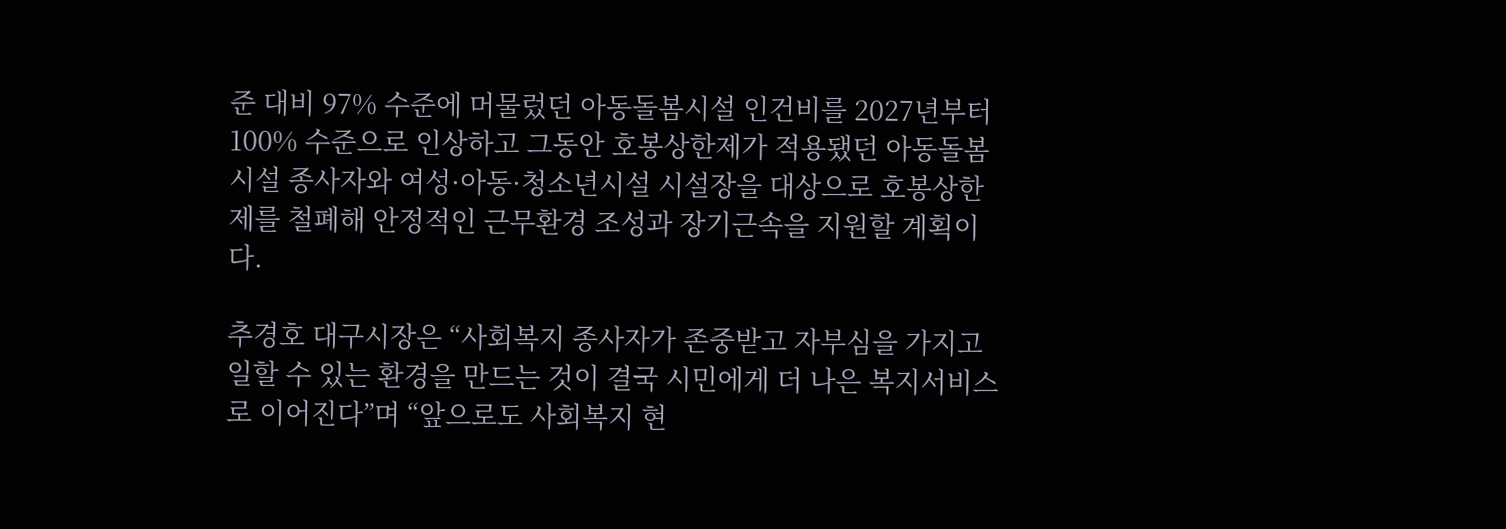준 대비 97% 수준에 머물렀던 아동돌봄시설 인건비를 2027년부터 100% 수준으로 인상하고 그동안 호봉상한제가 적용됐던 아동돌봄시설 종사자와 여성·아동·청소년시설 시설장을 대상으로 호봉상한제를 철폐해 안정적인 근무환경 조성과 장기근속을 지원할 계획이다.

추경호 대구시장은 “사회복지 종사자가 존중받고 자부심을 가지고 일할 수 있는 환경을 만드는 것이 결국 시민에게 더 나은 복지서비스로 이어진다”며 “앞으로도 사회복지 현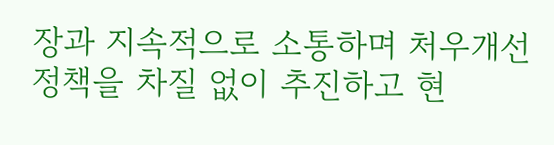장과 지속적으로 소통하며 처우개선 정책을 차질 없이 추진하고 현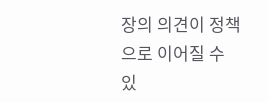장의 의견이 정책으로 이어질 수 있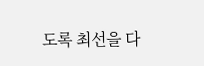도록 최선을 다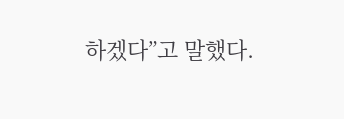하겠다”고 말했다.